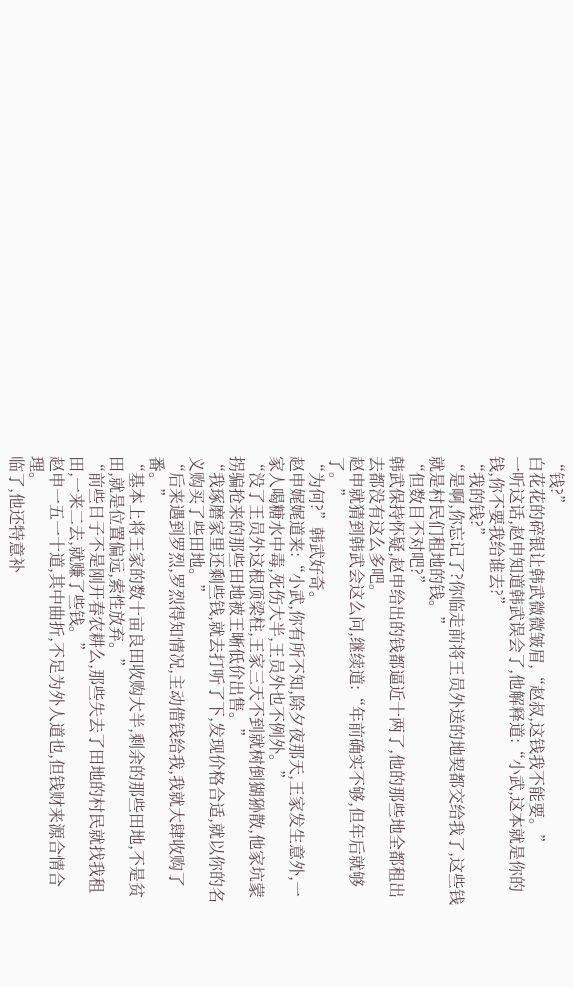“钱?”
白花花的碎银让韩武微微皱眉,“赵叔,这钱我不能要。”
一听这话,赵申知道韩武误会了,他解释道:“小武,这本就是你的钱,你不要我给谁去?”
“我的钱?”
“是啊,你忘记了?你临走前将王员外送的地契都交给我了,这些钱就是村民们租地的钱。”
“但数目不对吧?”
韩武保持怀疑,赵申给出的钱都逼近十两了,他的那些地全都租出去都没有这么多吧。
赵申就猜到韩武会这么问,继续道:“年前确实不够,但年后就够了。”
“为何?”韩武好奇。
赵申娓娓道来:“小武,你有所不知,除夕夜那天,王家发生意外,一家人喝糖水中毒,死伤大半,王员外也不例外。”
“没了王员外这根顶梁柱,王家三天不到就树倒猢狲散,他家坑蒙拐骗抢来的那些田地被王晰低价出售。”
“我琢磨家里还剩些钱,就去打听了下,发现价格合适,就以你的名义购买了些田地。”
“后来遇到罗烈,罗烈得知情况,主动借钱给我,我就大肆收购了番。”
“基本上将王家的数十亩良田收购大半,剩余的那些田地,不是贫田,就是位置偏远,索性放弃。”
“前些日子不是刚开春农耕么,那些失去了田地的村民就找我租田,一来二去,就赚了些钱。”
赵申一五一十道,其中曲折,不足为外人道也,但钱财来源合情合理。
临了,他还特意补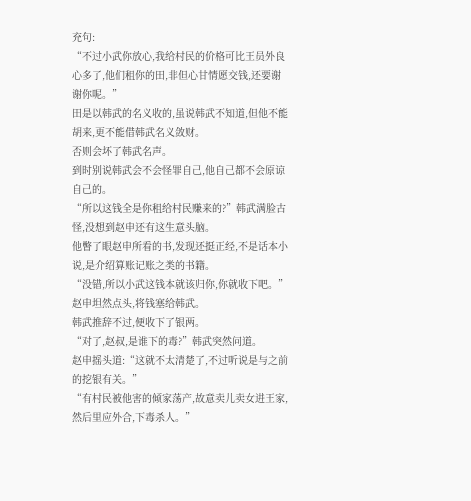充句:
“不过小武你放心,我给村民的价格可比王员外良心多了,他们租你的田,非但心甘情愿交钱,还要谢谢你呢。”
田是以韩武的名义收的,虽说韩武不知道,但他不能胡来,更不能借韩武名义敛财。
否则会坏了韩武名声。
到时别说韩武会不会怪罪自己,他自己都不会原谅自己的。
“所以这钱全是你租给村民赚来的?”韩武满脸古怪,没想到赵申还有这生意头脑。
他瞥了眼赵申所看的书,发现还挺正经,不是话本小说,是介绍算账记账之类的书籍。
“没错,所以小武这钱本就该归你,你就收下吧。”
赵申坦然点头,将钱塞给韩武。
韩武推辞不过,便收下了银两。
“对了,赵叔,是谁下的毒?”韩武突然问道。
赵申摇头道:“这就不太清楚了,不过听说是与之前的挖银有关。”
“有村民被他害的倾家荡产,故意卖儿卖女进王家,然后里应外合,下毒杀人。”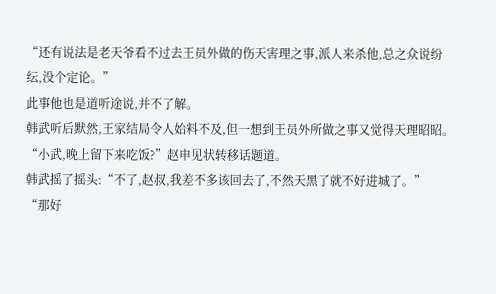“还有说法是老天爷看不过去王员外做的伤天害理之事,派人来杀他,总之众说纷纭,没个定论。”
此事他也是道听途说,并不了解。
韩武听后默然,王家结局令人始料不及,但一想到王员外所做之事又觉得天理昭昭。
“小武,晚上留下来吃饭?”赵申见状转移话题道。
韩武摇了摇头:“不了,赵叔,我差不多该回去了,不然天黑了就不好进城了。”
“那好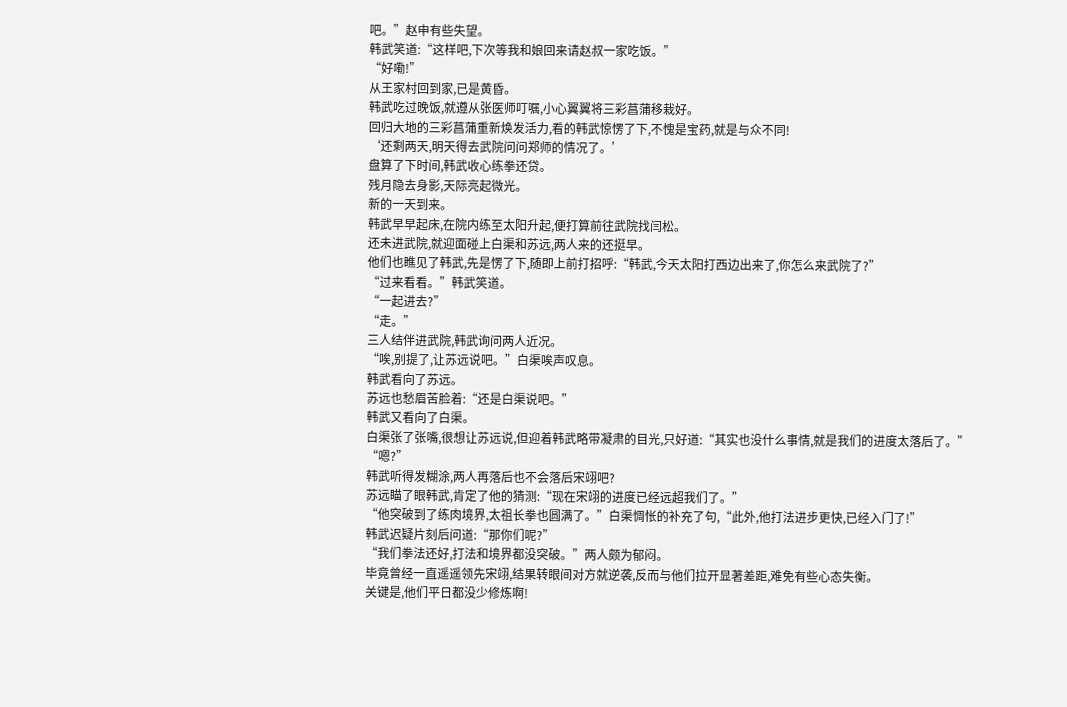吧。”赵申有些失望。
韩武笑道:“这样吧,下次等我和娘回来请赵叔一家吃饭。”
“好嘞!”
从王家村回到家,已是黄昏。
韩武吃过晚饭,就遵从张医师叮嘱,小心翼翼将三彩菖蒲移栽好。
回归大地的三彩菖蒲重新焕发活力,看的韩武惊愣了下,不愧是宝药,就是与众不同!
‘还剩两天,明天得去武院问问郑师的情况了。’
盘算了下时间,韩武收心练拳还贷。
残月隐去身影,天际亮起微光。
新的一天到来。
韩武早早起床,在院内练至太阳升起,便打算前往武院找闫松。
还未进武院,就迎面碰上白渠和苏远,两人来的还挺早。
他们也瞧见了韩武,先是愣了下,随即上前打招呼:“韩武,今天太阳打西边出来了,你怎么来武院了?”
“过来看看。”韩武笑道。
“一起进去?”
“走。”
三人结伴进武院,韩武询问两人近况。
“唉,别提了,让苏远说吧。”白渠唉声叹息。
韩武看向了苏远。
苏远也愁眉苦脸着:“还是白渠说吧。”
韩武又看向了白渠。
白渠张了张嘴,很想让苏远说,但迎着韩武略带凝肃的目光,只好道:“其实也没什么事情,就是我们的进度太落后了。”
“嗯?”
韩武听得发糊涂,两人再落后也不会落后宋翊吧?
苏远瞄了眼韩武,肯定了他的猜测:“现在宋翊的进度已经远超我们了。”
“他突破到了练肉境界,太祖长拳也圆满了。”白渠惆怅的补充了句,“此外,他打法进步更快,已经入门了!”
韩武迟疑片刻后问道:“那你们呢?”
“我们拳法还好,打法和境界都没突破。”两人颇为郁闷。
毕竟曾经一直遥遥领先宋翊,结果转眼间对方就逆袭,反而与他们拉开显著差距,难免有些心态失衡。
关键是,他们平日都没少修炼啊!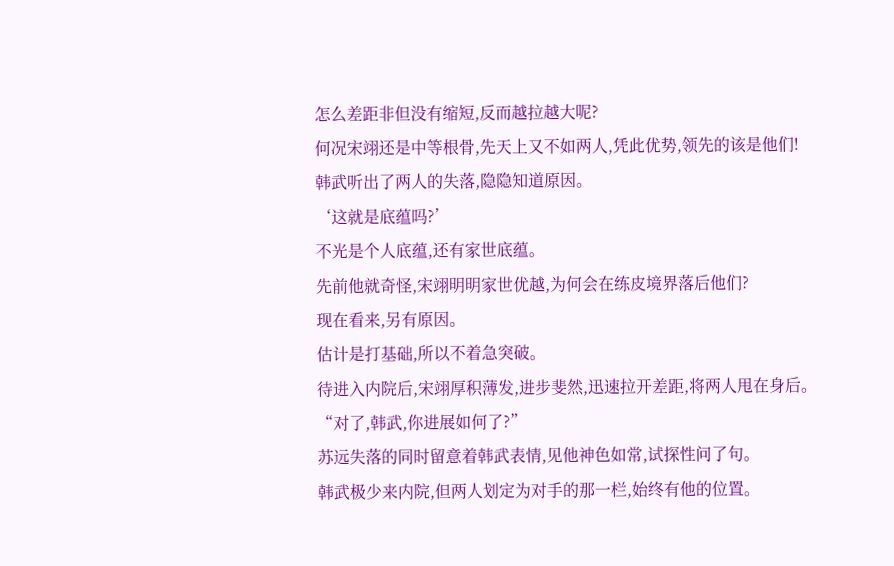怎么差距非但没有缩短,反而越拉越大呢?
何况宋翊还是中等根骨,先天上又不如两人,凭此优势,领先的该是他们!
韩武听出了两人的失落,隐隐知道原因。
‘这就是底蕴吗?’
不光是个人底蕴,还有家世底蕴。
先前他就奇怪,宋翊明明家世优越,为何会在练皮境界落后他们?
现在看来,另有原因。
估计是打基础,所以不着急突破。
待进入内院后,宋翊厚积薄发,进步斐然,迅速拉开差距,将两人甩在身后。
“对了,韩武,你进展如何了?”
苏远失落的同时留意着韩武表情,见他神色如常,试探性问了句。
韩武极少来内院,但两人划定为对手的那一栏,始终有他的位置。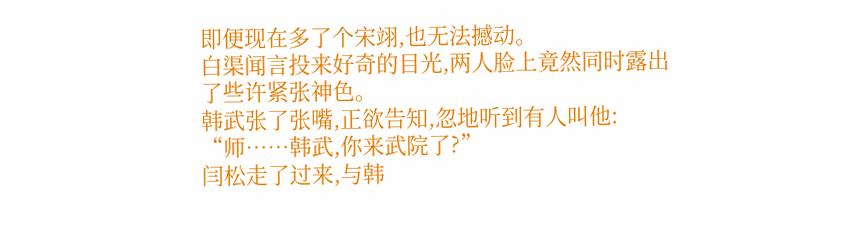即便现在多了个宋翊,也无法撼动。
白渠闻言投来好奇的目光,两人脸上竟然同时露出了些许紧张神色。
韩武张了张嘴,正欲告知,忽地听到有人叫他:
“师……韩武,你来武院了?”
闫松走了过来,与韩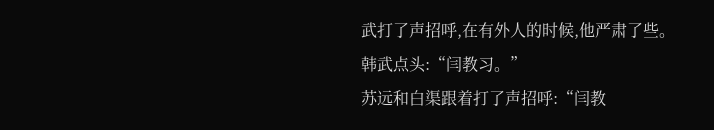武打了声招呼,在有外人的时候,他严肃了些。
韩武点头:“闫教习。”
苏远和白渠跟着打了声招呼:“闫教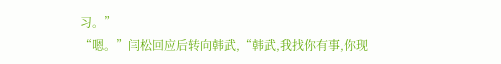习。”
“嗯。”闫松回应后转向韩武,“韩武,我找你有事,你现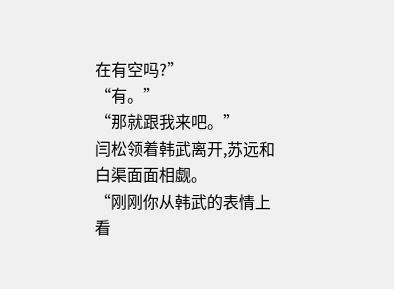在有空吗?”
“有。”
“那就跟我来吧。”
闫松领着韩武离开,苏远和白渠面面相觑。
“刚刚你从韩武的表情上看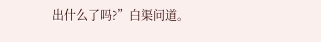出什么了吗?”白渠问道。